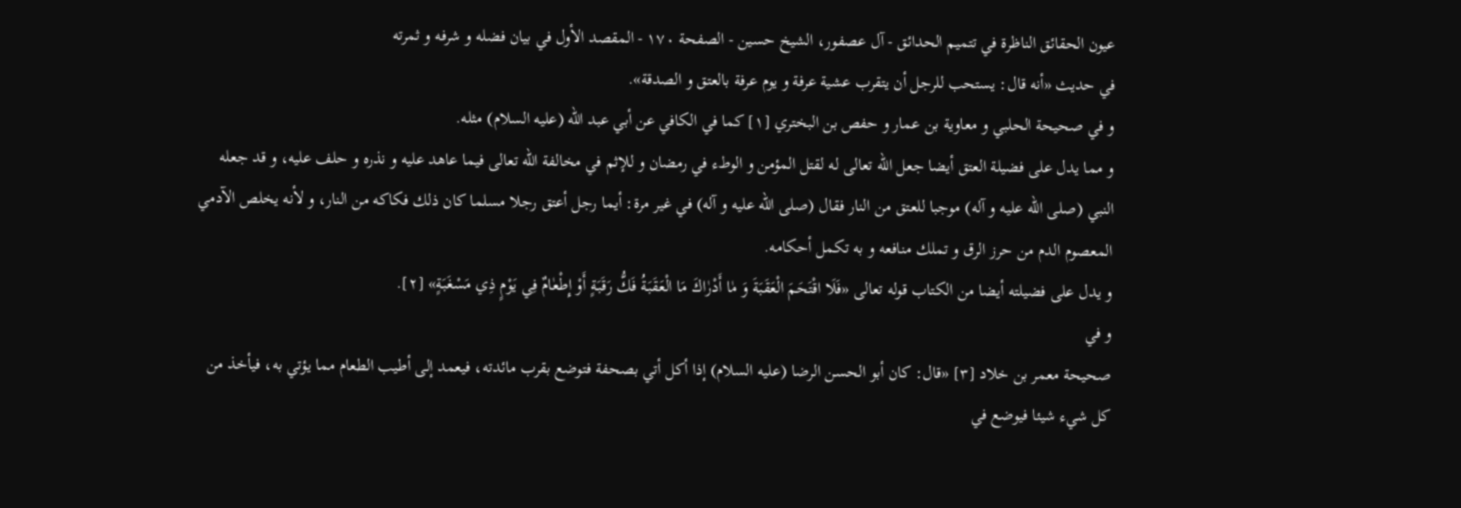عيون الحقائق الناظرة في تتميم الحدائق - آل عصفور، الشيخ حسين - الصفحة ١٧٠ - المقصد الأول في بيان فضله و شرفه و ثمرته
في حديث «أنه قال: يستحب للرجل أن يتقرب عشية عرفة و يوم عرفة بالعتق و الصدقة».
و في صحيحة الحلبي و معاوية بن عمار و حفص بن البختري [١] كما في الكافي عن أبي عبد الله (عليه السلام) مثله.
و مما يدل على فضيلة العتق أيضا جعل الله تعالى له لقتل المؤمن و الوطء في رمضان و للإثم في مخالفة الله تعالى فيما عاهد عليه و نذره و حلف عليه، و قد جعله النبي (صلى الله عليه و آله) موجبا للعتق من النار فقال (صلى الله عليه و آله) في غير مرة: أيما رجل أعتق رجلا مسلما كان ذلك فكاكه من النار، و لأنه يخلص الآدمي المعصوم الدم من حرز الرق و تملك منافعه و به تكمل أحكامه.
و يدل على فضيلته أيضا من الكتاب قوله تعالى «فَلَا اقْتَحَمَ الْعَقَبَةَ وَ مٰا أَدْرٰاكَ مَا الْعَقَبَةُ فَكُّ رَقَبَةٍ أَوْ إِطْعٰامٌ فِي يَوْمٍ ذِي مَسْغَبَةٍ» [٢].
و في
صحيحة معمر بن خلاد [٣] «قال: كان أبو الحسن الرضا (عليه السلام) إذا أكل أتي بصحفة فتوضع بقرب مائدته، فيعمد إلى أطيب الطعام مما يؤتي به، فيأخذ من كل شيء شيئا فيوضع في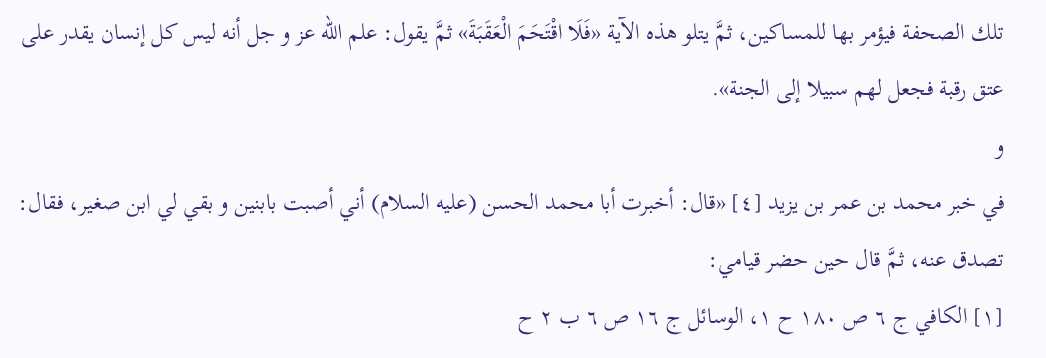تلك الصحفة فيؤمر بها للمساكين، ثمَّ يتلو هذه الآية «فَلَا اقْتَحَمَ الْعَقَبَةَ» ثمَّ يقول: علم الله عز و جل أنه ليس كل إنسان يقدر على عتق رقبة فجعل لهم سبيلا إلى الجنة».
و
في خبر محمد بن عمر بن يزيد [٤] «قال: أخبرت أبا محمد الحسن (عليه السلام) أني أصبت بابنين و بقي لي ابن صغير، فقال: تصدق عنه، ثمَّ قال حين حضر قيامي:
[١] الكافي ج ٦ ص ١٨٠ ح ١، الوسائل ج ١٦ ص ٦ ب ٢ ح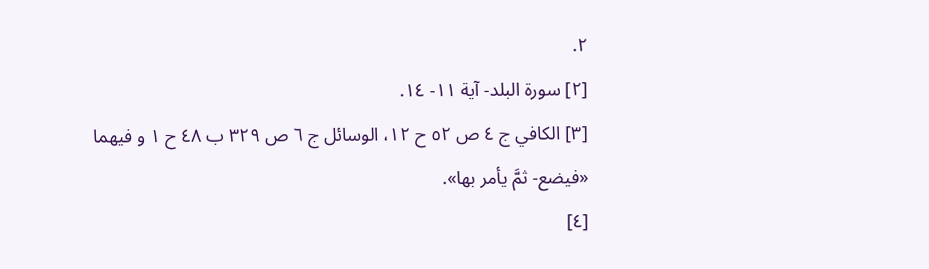٢.
[٢] سورة البلد- آية ١١- ١٤.
[٣] الكافي ج ٤ ص ٥٢ ح ١٢، الوسائل ج ٦ ص ٣٢٩ ب ٤٨ ح ١ و فيهما
«فيضع- ثمَّ يأمر بها».
[٤]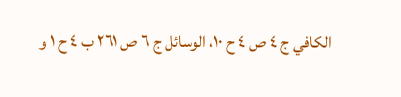الكافي ج ٤ ص ٤ ح ١٠، الوسائل ج ٦ ص ٢٦١ ب ٤ ح ١ و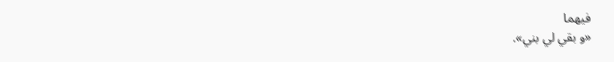فيهما
«و بقي لي بني».